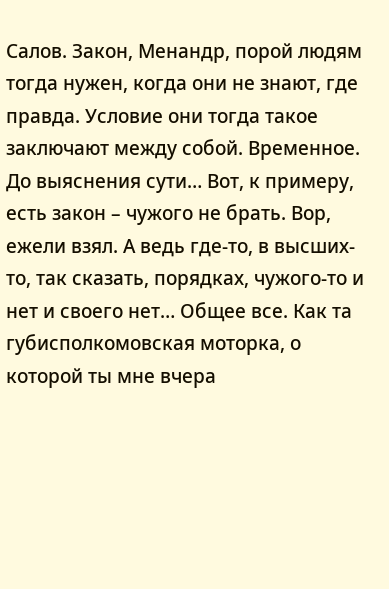Салов. Закон, Менандр, порой людям тогда нужен, когда они не знают, где правда. Условие они тогда такое заключают между собой. Временное. До выяснения сути… Вот, к примеру, есть закон – чужого не брать. Вор, ежели взял. А ведь где-то, в высших-то, так сказать, порядках, чужого-то и нет и своего нет… Общее все. Как та губисполкомовская моторка, о которой ты мне вчера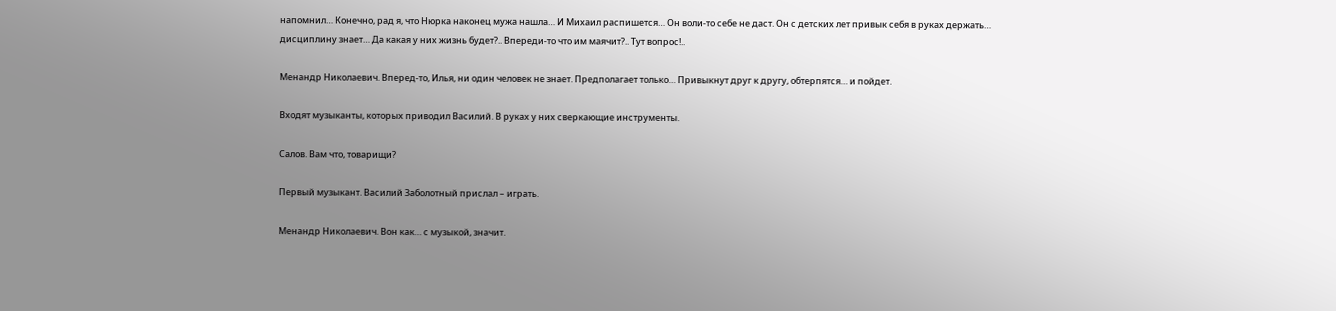напомнил… Конечно, рад я, что Нюрка наконец мужа нашла… И Михаил распишется… Он воли-то себе не даст. Он с детских лет привык себя в руках держать… дисциплину знает… Да какая у них жизнь будет?.. Впереди-то что им маячит?.. Тут вопрос!..

Менандр Николаевич. Вперед-то, Илья, ни один человек не знает. Предполагает только… Привыкнут друг к другу, обтерпятся… и пойдет.

Входят музыканты, которых приводил Василий. В руках у них сверкающие инструменты.

Салов. Вам что, товарищи?

Первый музыкант. Василий Заболотный прислал – играть.

Менандр Николаевич. Вон как… с музыкой, значит.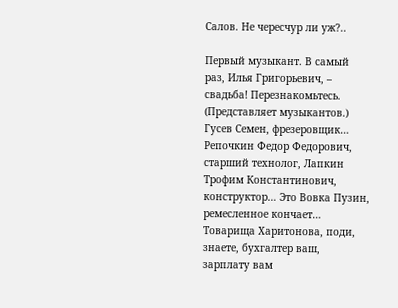Салов. Не чересчур ли уж?..

Первый музыкант. В самый раз, Илья Григорьевич, – свадьба! Перезнакомьтесь. (Представляет музыкантов.) Гусев Семен, фрезеровщик… Репочкин Федор Федорович, старший технолог, Лапкин Трофим Константинович, конструктор… Это Вовка Пузин, ремесленное кончает… Товарища Харитонова, поди, знаете, бухгалтер ваш, зарплату вам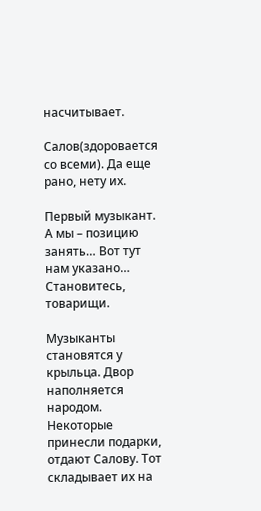насчитывает.

Салов(здоровается со всеми). Да еще рано, нету их.

Первый музыкант. А мы – позицию занять… Вот тут нам указано… Становитесь, товарищи.

Музыканты становятся у крыльца. Двор наполняется народом. Некоторые принесли подарки, отдают Салову. Тот складывает их на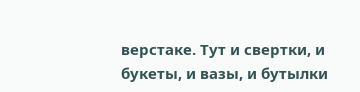верстаке. Тут и свертки, и букеты, и вазы, и бутылки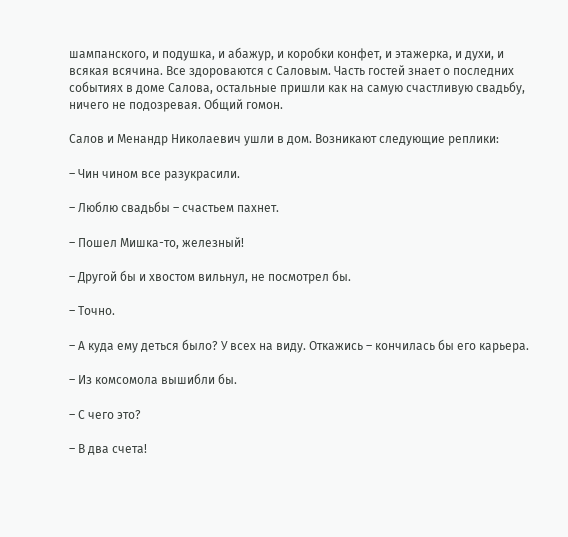шампанского, и подушка, и абажур, и коробки конфет, и этажерка, и духи, и всякая всячина. Все здороваются с Саловым. Часть гостей знает о последних событиях в доме Салова, остальные пришли как на самую счастливую свадьбу, ничего не подозревая. Общий гомон.

Салов и Менандр Николаевич ушли в дом. Возникают следующие реплики:

– Чин чином все разукрасили.

– Люблю свадьбы – счастьем пахнет.

– Пошел Мишка-то, железный!

– Другой бы и хвостом вильнул, не посмотрел бы.

– Точно.

– А куда ему деться было? У всех на виду. Откажись – кончилась бы его карьера.

– Из комсомола вышибли бы.

– С чего это?

– В два счета!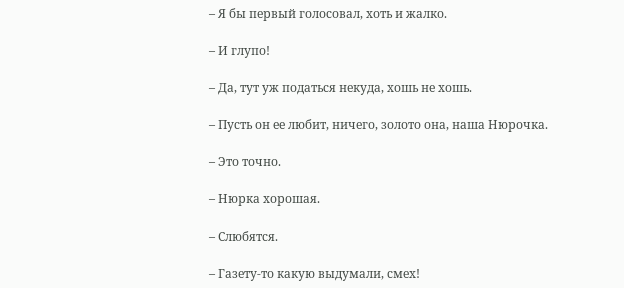– Я бы первый голосовал, хоть и жалко.

– И глупо!

– Да, тут уж податься некуда, хошь не хошь.

– Пусть он ее любит, ничего, золото она, наша Нюрочка.

– Это точно.

– Нюрка хорошая.

– Слюбятся.

– Газету-то какую выдумали, смех!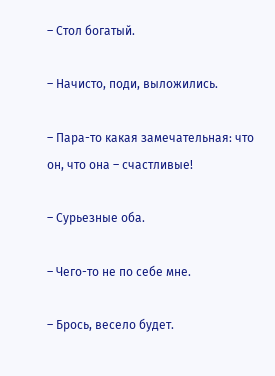– Стол богатый.

– Начисто, поди, выложились.

– Пара-то какая замечательная: что он, что она – счастливые!

– Сурьезные оба.

– Чего-то не по себе мне.

– Брось, весело будет.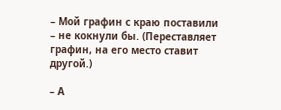– Мой графин с краю поставили – не кокнули бы. (Переставляет графин, на его место ставит другой.)

– А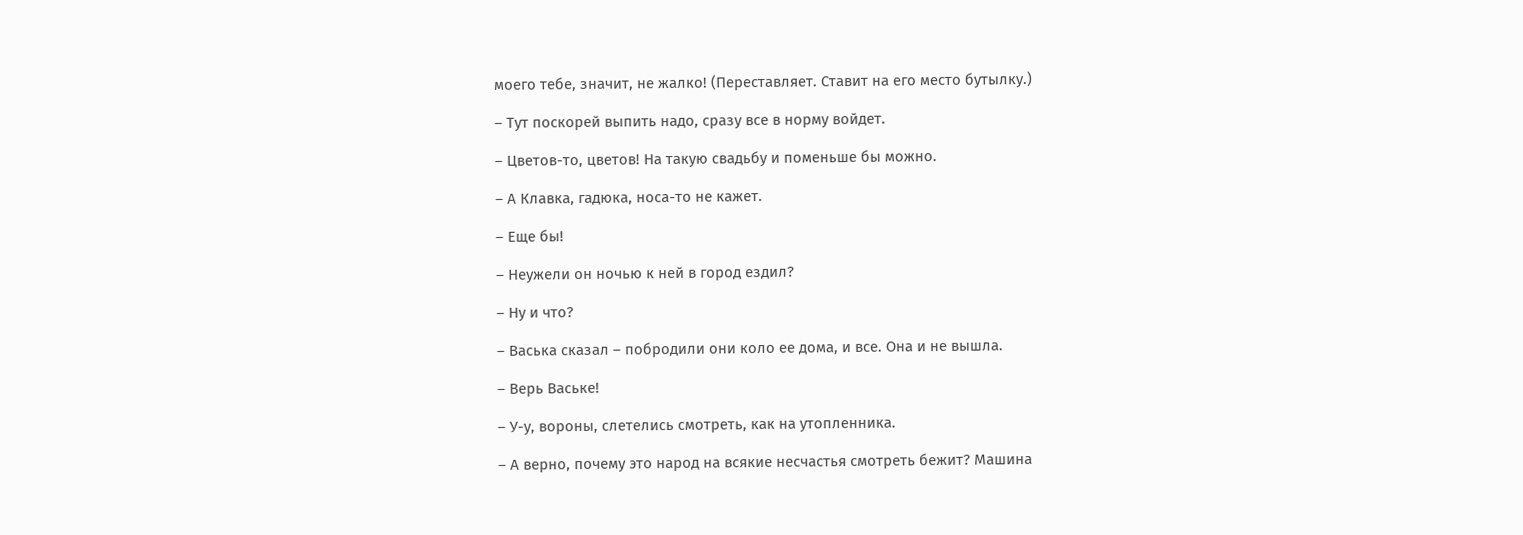моего тебе, значит, не жалко! (Переставляет. Ставит на его место бутылку.)

– Тут поскорей выпить надо, сразу все в норму войдет.

– Цветов-то, цветов! На такую свадьбу и поменьше бы можно.

– А Клавка, гадюка, носа-то не кажет.

– Еще бы!

– Неужели он ночью к ней в город ездил?

– Ну и что?

– Васька сказал – побродили они коло ее дома, и все. Она и не вышла.

– Верь Ваське!

– У-у, вороны, слетелись смотреть, как на утопленника.

– А верно, почему это народ на всякие несчастья смотреть бежит? Машина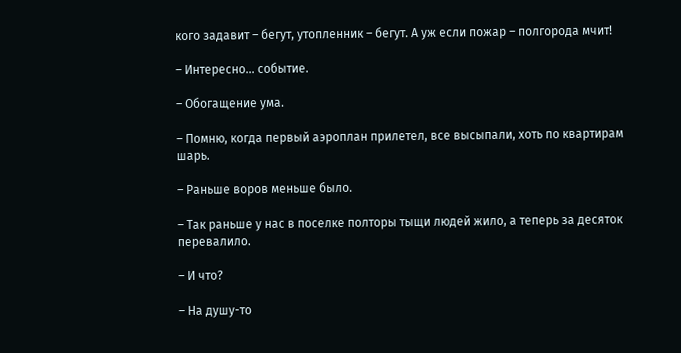кого задавит – бегут, утопленник – бегут. А уж если пожар – полгорода мчит!

– Интересно… событие.

– Обогащение ума.

– Помню, когда первый аэроплан прилетел, все высыпали, хоть по квартирам шарь.

– Раньше воров меньше было.

– Так раньше у нас в поселке полторы тыщи людей жило, а теперь за десяток перевалило.

– И что?

– На душу-то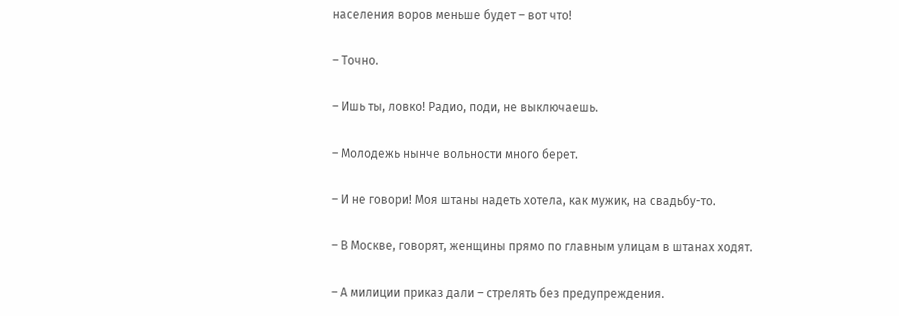населения воров меньше будет – вот что!

– Точно.

– Ишь ты, ловко! Радио, поди, не выключаешь.

– Молодежь нынче вольности много берет.

– И не говори! Моя штаны надеть хотела, как мужик, на свадьбу-то.

– В Москве, говорят, женщины прямо по главным улицам в штанах ходят.

– А милиции приказ дали – стрелять без предупреждения.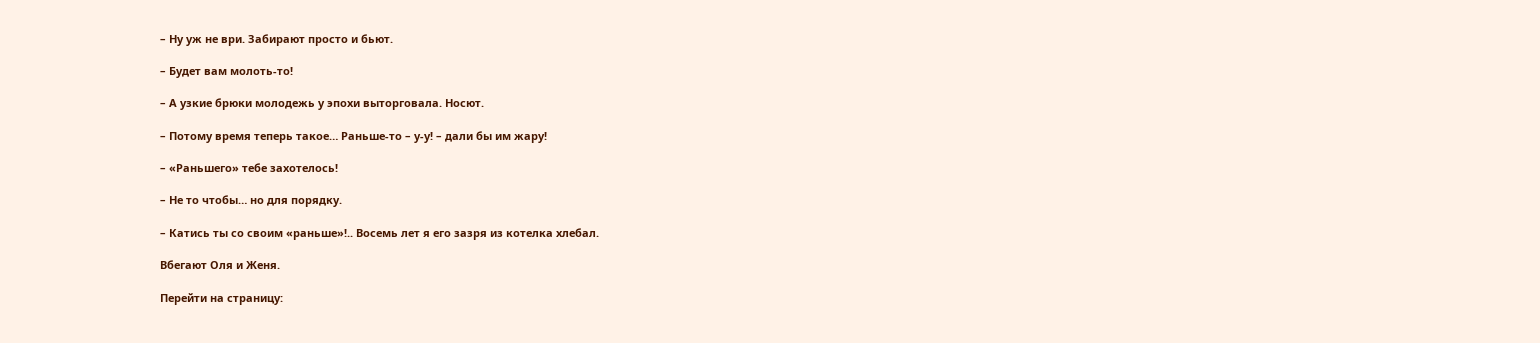– Ну уж не ври. Забирают просто и бьют.

– Будет вам молоть-то!

– А узкие брюки молодежь у эпохи выторговала. Носют.

– Потому время теперь такое… Раньше-то – у-у! – дали бы им жару!

– «Раньшего» тебе захотелось!

– Не то чтобы… но для порядку.

– Катись ты со своим «раньше»!.. Восемь лет я его зазря из котелка хлебал.

Вбегают Оля и Женя.

Перейти на страницу: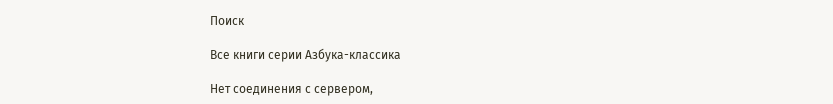Поиск

Все книги серии Азбука-классика

Нет соединения с сервером,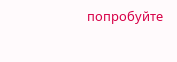попробуйте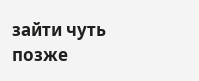зайти чуть позже